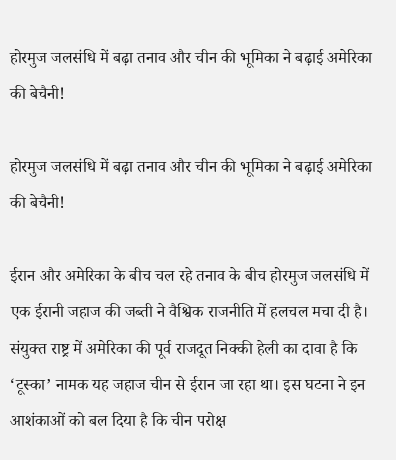होरमुज जलसंधि में बढ़ा तनाव और चीन की भूमिका ने बढ़ाई अमेरिका की बेचैनी!

होरमुज जलसंधि में बढ़ा तनाव और चीन की भूमिका ने बढ़ाई अमेरिका की बेचैनी!

ईरान और अमेरिका के बीच चल रहे तनाव के बीच होरमुज जलसंधि में एक ईरानी जहाज की जब्ती ने वैश्विक राजनीति में हलचल मचा दी है। संयुक्त राष्ट्र में अमेरिका की पूर्व राजदूत निक्की हेली का दावा है कि ‘टूस्का’ नामक यह जहाज चीन से ईरान जा रहा था। इस घटना ने इन आशंकाओं को बल दिया है कि चीन परोक्ष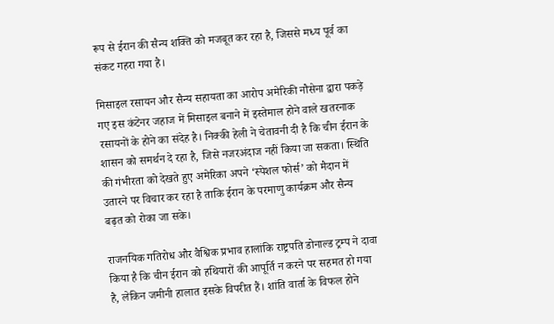रूप से ईरान की सैन्य शक्ति को मजबूत कर रहा है, जिससे मध्य पूर्व का संकट गहरा गया है।

मिसाइल रसायन और सैन्य सहायता का आरोप अमेरिकी नौसेना द्वारा पकड़े गए इस कंटेनर जहाज में मिसाइल बनाने में इस्तेमाल होने वाले खतरनाक रसायनों के होने का संदेह है। निक्की हेली ने चेतावनी दी है कि चीन ईरान के शासन को समर्थन दे रहा है, जिसे नजरअंदाज नहीं किया जा सकता। स्थिति की गंभीरता को देखते हुए अमेरिका अपने ‘स्पेशल फोर्स’ को मैदान में उतारने पर विचार कर रहा है ताकि ईरान के परमाणु कार्यक्रम और सैन्य बढ़त को रोका जा सके।

राजनयिक गतिरोध और वैश्विक प्रभाव हालांकि राष्ट्रपति डोनाल्ड ट्रम्प ने दावा किया है कि चीन ईरान को हथियारों की आपूर्ति न करने पर सहमत हो गया है, लेकिन जमीनी हालात इसके विपरीत हैं। शांति वार्ता के विफल होने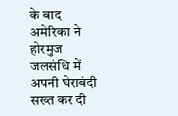के बाद अमेरिका ने होरमुज जलसंधि में अपनी घेराबंदी सख्त कर दी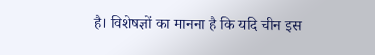है। विशेषज्ञों का मानना है कि यदि चीन इस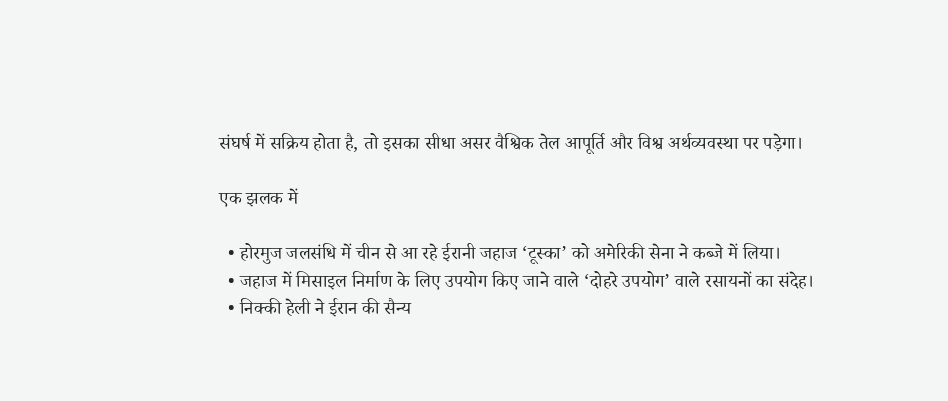संघर्ष में सक्रिय होता है, तो इसका सीधा असर वैश्विक तेल आपूर्ति और विश्व अर्थव्यवस्था पर पड़ेगा।

एक झलक में

  • होरमुज जलसंधि में चीन से आ रहे ईरानी जहाज ‘टूस्का’ को अमेरिकी सेना ने कब्जे में लिया।
  • जहाज में मिसाइल निर्माण के लिए उपयोग किए जाने वाले ‘दोहरे उपयोग’ वाले रसायनों का संदेह।
  • निक्की हेली ने ईरान की सैन्य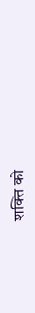शक्ति को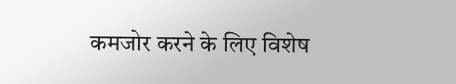कमजोर करने के लिए विशेष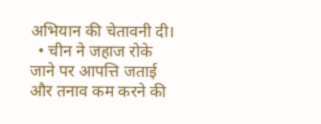अभियान की चेतावनी दी।
  • चीन ने जहाज रोके जाने पर आपत्ति जताई और तनाव कम करने की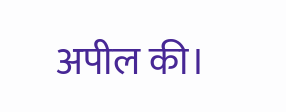अपील की।